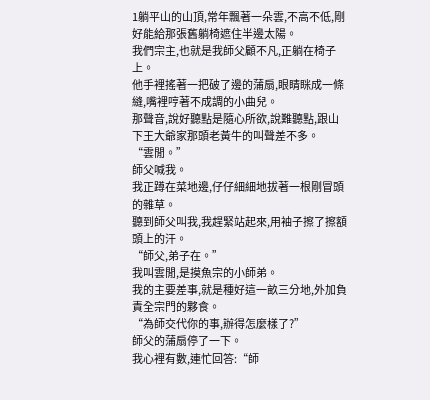1躺平山的山頂,常年飄著一朵雲,不高不低,剛好能給那張舊躺椅遮住半邊太陽。
我們宗主,也就是我師父顧不凡,正躺在椅子上。
他手裡搖著一把破了邊的蒲扇,眼睛眯成一條縫,嘴裡哼著不成調的小曲兒。
那聲音,說好聽點是隨心所欲,說難聽點,跟山下王大爺家那頭老黃牛的叫聲差不多。
“雲閒。”
師父喊我。
我正蹲在菜地邊,仔仔細細地拔著一根剛冒頭的雜草。
聽到師父叫我,我趕緊站起來,用袖子擦了擦額頭上的汗。
“師父,弟子在。”
我叫雲閒,是摸魚宗的小師弟。
我的主要差事,就是種好這一畝三分地,外加負責全宗門的夥食。
“為師交代你的事,辦得怎麼樣了?”
師父的蒲扇停了一下。
我心裡有數,連忙回答:“師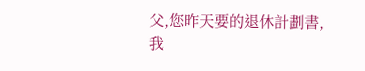父,您昨天要的退休計劃書,我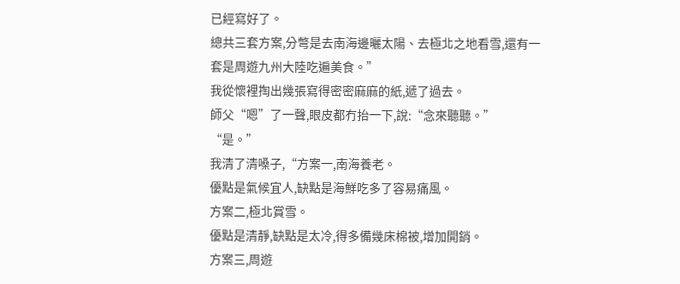已經寫好了。
總共三套方案,分彆是去南海邊曬太陽、去極北之地看雪,還有一套是周遊九州大陸吃遍美食。”
我從懷裡掏出幾張寫得密密麻麻的紙,遞了過去。
師父“嗯”了一聲,眼皮都冇抬一下,說:“念來聽聽。”
“是。”
我清了清嗓子,“方案一,南海養老。
優點是氣候宜人,缺點是海鮮吃多了容易痛風。
方案二,極北賞雪。
優點是清靜,缺點是太冷,得多備幾床棉被,增加開銷。
方案三,周遊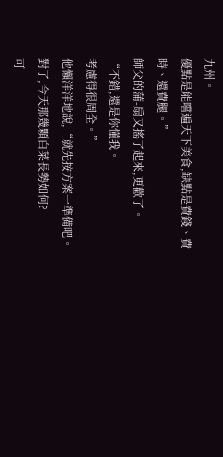九州。
優點是能嚐遍天下美食,缺點是費錢、費時、還費腿。”
師父的蒲-扇又搖了起來,更歡了。
“不錯,還是你懂我。
考慮得很周全。”
他懶洋洋地說,“就先按方案一準備吧。
對了,今天那幾顆白菜長勢如何?
可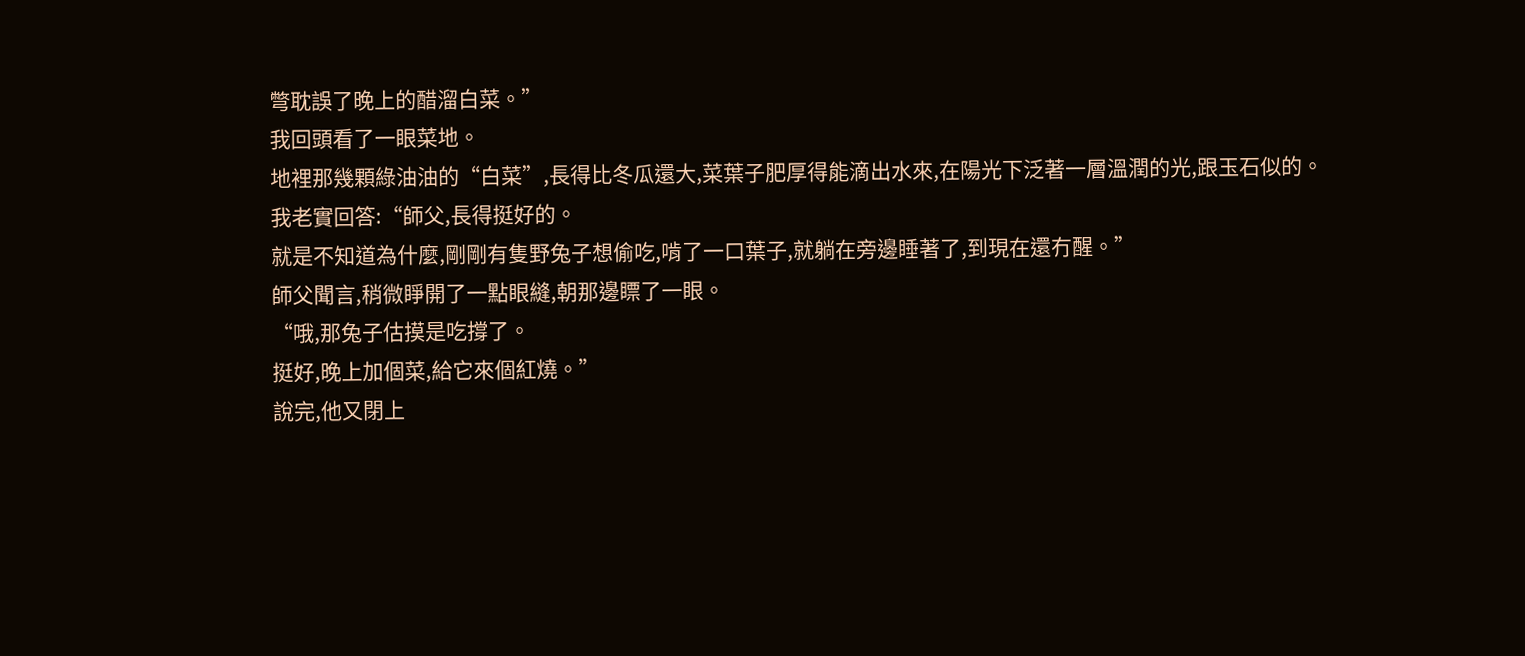彆耽誤了晚上的醋溜白菜。”
我回頭看了一眼菜地。
地裡那幾顆綠油油的“白菜”,長得比冬瓜還大,菜葉子肥厚得能滴出水來,在陽光下泛著一層溫潤的光,跟玉石似的。
我老實回答:“師父,長得挺好的。
就是不知道為什麼,剛剛有隻野兔子想偷吃,啃了一口葉子,就躺在旁邊睡著了,到現在還冇醒。”
師父聞言,稍微睜開了一點眼縫,朝那邊瞟了一眼。
“哦,那兔子估摸是吃撐了。
挺好,晚上加個菜,給它來個紅燒。”
說完,他又閉上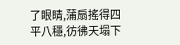了眼睛,蒲扇搖得四平八穩,彷彿天塌下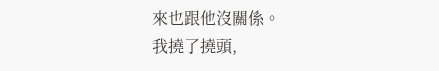來也跟他沒關係。
我撓了撓頭,